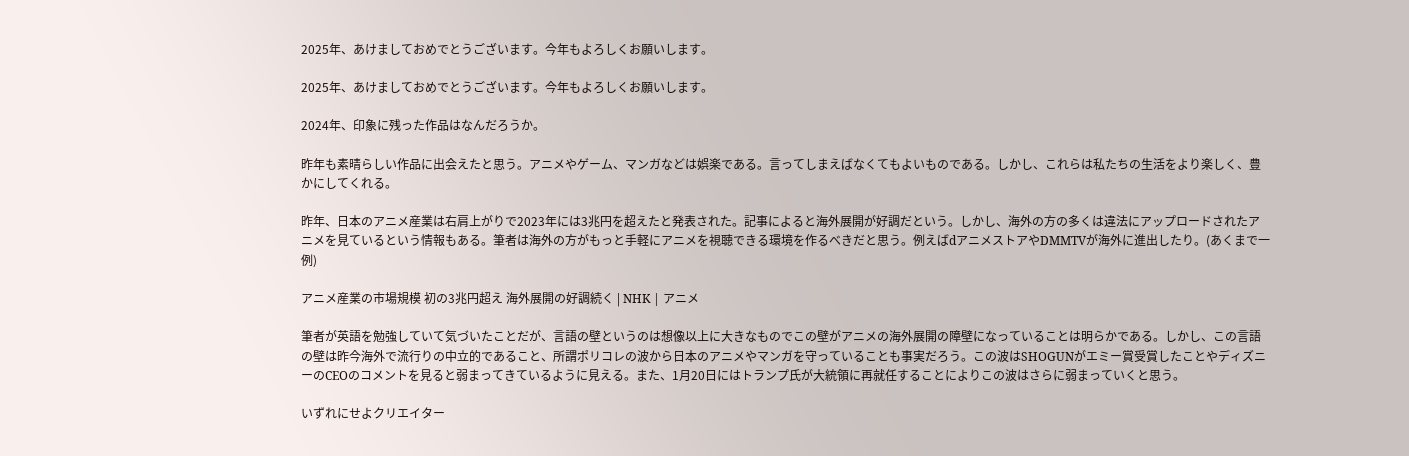2025年、あけましておめでとうございます。今年もよろしくお願いします。

2025年、あけましておめでとうございます。今年もよろしくお願いします。

2024年、印象に残った作品はなんだろうか。

昨年も素晴らしい作品に出会えたと思う。アニメやゲーム、マンガなどは娯楽である。言ってしまえばなくてもよいものである。しかし、これらは私たちの生活をより楽しく、豊かにしてくれる。

昨年、日本のアニメ産業は右肩上がりで2023年には3兆円を超えたと発表された。記事によると海外展開が好調だという。しかし、海外の方の多くは違法にアップロードされたアニメを見ているという情報もある。筆者は海外の方がもっと手軽にアニメを視聴できる環境を作るべきだと思う。例えばdアニメストアやDMMTVが海外に進出したり。(あくまで一例)

アニメ産業の市場規模 初の3兆円超え 海外展開の好調続く | NHK | アニメ

筆者が英語を勉強していて気づいたことだが、言語の壁というのは想像以上に大きなものでこの壁がアニメの海外展開の障壁になっていることは明らかである。しかし、この言語の壁は昨今海外で流行りの中立的であること、所謂ポリコレの波から日本のアニメやマンガを守っていることも事実だろう。この波はSHOGUNがエミー賞受賞したことやディズニーのCEOのコメントを見ると弱まってきているように見える。また、1月20日にはトランプ氏が大統領に再就任することによりこの波はさらに弱まっていくと思う。

いずれにせよクリエイター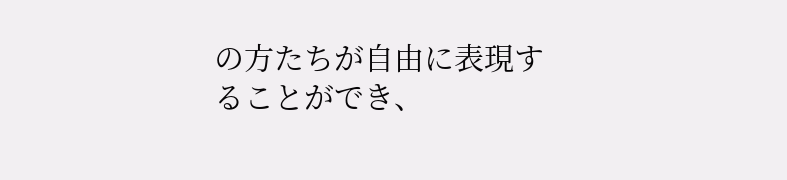の方たちが自由に表現することができ、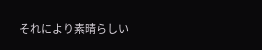それにより素晴らしい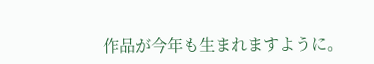作品が今年も生まれますように。